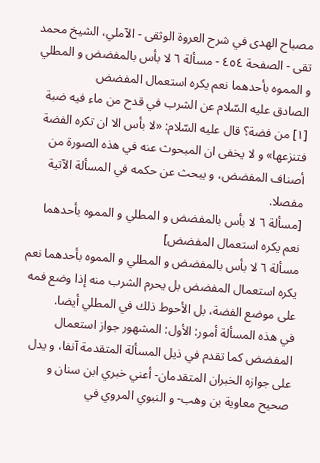مصباح الهدى في شرح العروة الوثقى - الآملي، الشيخ محمد تقى - الصفحة ٤٥٤ - مسألة ٦ لا بأس بالمفضض و المطلي و المموه بأحدهما نعم يكره استعمال المفضض
الصادق عليه السّلام عن الشرب في قدح من ماء فيه ضبة [١] من فضة؟ قال عليه السّلام: «لا بأس الا ان تكره الفضة فتنزعها» و لا يخفى ان المبحوث عنه في هذه الصورة من أصناف المفضض، و يبحث عن حكمه في المسألة الآتية مفصلا.
[مسألة ٦ لا بأس بالمفضض و المطلي و المموه بأحدهما نعم يكره استعمال المفضض]
مسألة ٦ لا بأس بالمفضض و المطلي و المموه بأحدهما نعم يكره استعمال المفضض بل يحرم الشرب منه إذا وضع فمه على موضع الفضة، بل الأحوط ذلك في المطلي أيضا.
في هذه المسألة أمور: الأول: المشهور جواز استعمال المفضض كما تقدم في ذيل المسألة المتقدمة آنفا، و يدل على جوازه الخبران المتقدمان- أعني خبري ابن سنان و صحيح معاوية بن وهب- و النبوي المروي في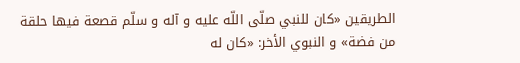الطريقين «كان للنبي صلّى اللّه عليه و آله و سلّم قصعة فيها حلقة من فضة» و النبوي الأخر: «كان له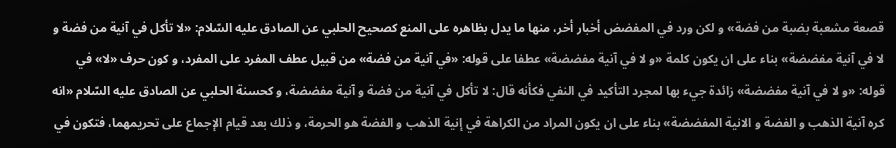قصعة مشعبة بضبة من فضة» و لكن ورد في المفضض أخبار أخر، منها ما يدل بظاهره على المنع كصحيح الحلبي عن الصادق عليه السّلام: «لا تأكل في آنية من فضة و لا في آنية مفضضة» بناء على ان يكون كلمة «و لا في آنية مفضضة» عطفا على قوله: «في آنية من فضة» من قبيل عطف المفرد على المفرد، و كون حرف «لا» في قوله: «و لا في آنية مفضضة» زائدة جيء بها لمجرد التأكيد في النفي فكأنه قال: لا تأكل في آنية من فضة و آنية مفضضة، و كحسنة الحلبي عن الصادق عليه السّلام «انه كره آنية الذهب و الفضة و الانية المفضضة» بناء على ان يكون المراد من الكراهة في إنية الذهب و الفضة هو الحرمة، و ذلك بعد قيام الإجماع على تحريمهما، فتكون في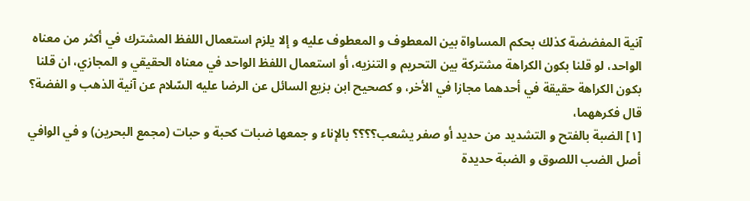آنية المفضضة كذلك بحكم المساواة بين المعطوف و المعطوف عليه و إلا يلزم استعمال اللفظ المشترك في أكثر من معناه الواحد، لو قلنا بكون الكراهة مشتركة بين التحريم و التنزيه، أو استعمال اللفظ الواحد في معناه الحقيقي و المجازي، ان قلنا بكون الكراهة حقيقة في أحدهما مجازا في الأخر، و كصحيح ابن بزيع السائل عن الرضا عليه السّلام عن آنية الذهب و الفضة؟ قال فكرههما،
[١] الضبة بالفتح و التشديد من حديد أو صفر يشعب؟؟؟؟ بالإناء و جمعها ضبات كحبة و حبات (مجمع البحرين) و في الوافي أصل الضب اللصوق و الضبة حديدة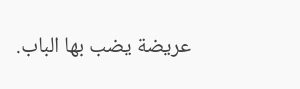عريضة يضب بها الباب.